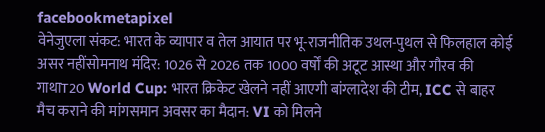facebookmetapixel
वेनेजुएला संकट: भारत के व्यापार व तेल आयात पर भू-राजनीतिक उथल-पुथल से फिलहाल कोई असर नहींसोमनाथ मंदिर: 1026 से 2026 तक 1000 वर्षों की अटूट आस्था और गौरव की गाथाT20 World Cup: भारत क्रिकेट खेलने नहीं आएगी बांग्लादेश की टीम, ICC से बाहर मैच कराने की मांगसमान अवसर का मैदान: VI को मिलने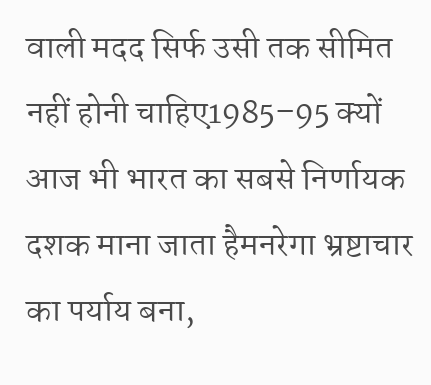वाली मदद सिर्फ उसी तक सीमित नहीं होनी चाहिए1985–95 क्यों आज भी भारत का सबसे निर्णायक दशक माना जाता हैमनरेगा भ्रष्टाचार का पर्याय बना,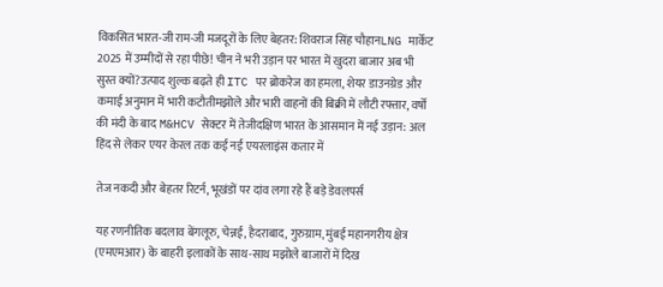विकसित भारत-जी राम-जी मजदूरों के लिए बेहतर: शिवराज सिंह चौहानLNG मार्केट 2025 में उम्मीदों से रहा पीछे! चीन ने भरी उड़ान पर भारत में खुदरा बाजार अब भी सुस्त क्यों?उत्पाद शुल्क बढ़ते ही ITC पर ब्रोकरेज का हमला, शेयर डाउनग्रेड और कमाई अनुमान में भारी कटौतीमझोले और भारी वाहनों की बिक्री में लौटी रफ्तार, वर्षों की मंदी के बाद M&HCV सेक्टर में तेजीदक्षिण भारत के आसमान में नई उड़ान: अल हिंद से लेकर एयर केरल तक कई नई एयरलाइंस कतार में

तेज नकदी और बेहतर रिटर्न, भूखंडों पर दांव लगा रहे हैं बड़े डेवलपर्स

यह रणनीतिक बदलाव बेंगलूरु, चेन्नई, हैदराबाद, गुरुग्राम, मुंबई महानगरीय क्षेत्र (एमएमआर) के बाहरी इलाकों के साथ-साथ मझोले बाजारों में दिख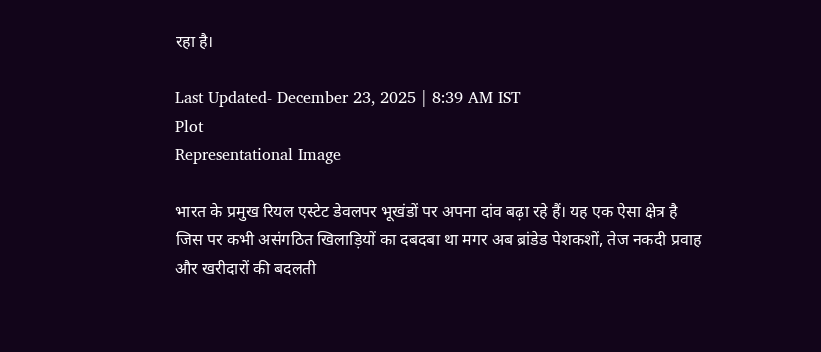रहा है।

Last Updated- December 23, 2025 | 8:39 AM IST
Plot
Representational Image

भारत के प्रमुख रियल एस्टेट डेवलपर भूखंडों पर अपना दांव बढ़ा रहे हैं। यह एक ऐसा क्षेत्र है जिस पर कभी असंगठित खिलाड़ियों का दबदबा था मगर अब ब्रांडेड पेशकशों, तेज नकदी प्रवाह और खरीदारों की बदलती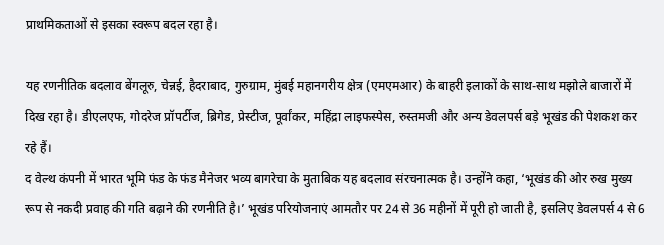प्राथमिकताओं से इसका स्वरूप बदल रहा है।

यह रणनीतिक बदलाव बेंगलूरु, चेन्नई, हैदराबाद, गुरुग्राम, मुंबई महानगरीय क्षेत्र (एमएमआर) के बाहरी इलाकों के साथ-साथ मझोले बाजारों में दिख रहा है। डीएलएफ, गोदरेज प्रॉपर्टीज, ब्रिगेड, प्रेस्टीज, पूर्वांकर, महिंद्रा लाइफस्पेस, रुस्तमजी और अन्य डेवलपर्स बड़े भूखंड की पेशकश कर रहे हैं।
द वेल्थ कंपनी में भारत भूमि फंड के फंड मैनेजर भव्य बागरेचा के मुताबिक यह बदलाव संरचनात्मक है। उन्होंने कहा, ‘भूखंड की ओर रुख मुख्य रूप से नकदी प्रवाह की गति बढ़ाने की रणनीति है।’ भूखंड परियोजनाएं आमतौर पर 24 से 36 महीनों में पूरी हो जाती है, इसलिए डेवलपर्स 4 से 6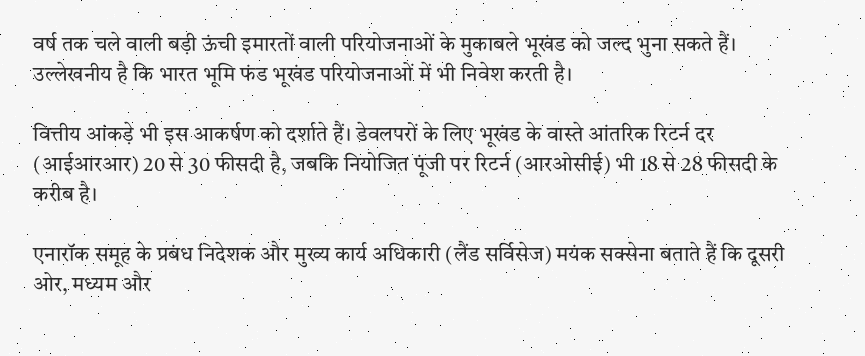वर्ष तक चले वाली बड़ी ऊंची इमारतों वाली परियोजनाओं के मुकाबले भूखंड को जल्द भुना सकते हैं। उल्लेखनीय है कि भारत भूमि फंड भूखंड परियोजनाओं में भी निवेश करती है।

वित्तीय आंकड़े भी इस आकर्षण को दर्शाते हैं। डेवलपरों के लिए भूखंड के वास्ते आंतरिक रिटर्न दर (आईआरआर) 20 से 30 फीसदी है, जबकि नियोजित पूंजी पर रिटर्न (आरओसीई) भी 18 से 28 फीसदी के करीब है।

एनारॉक समूह के प्रबंध निदेशक और मुख्य कार्य अधिकारी (लैंड सर्विसेज) मयंक सक्सेना बताते हैं कि दूसरी ओर, मध्यम और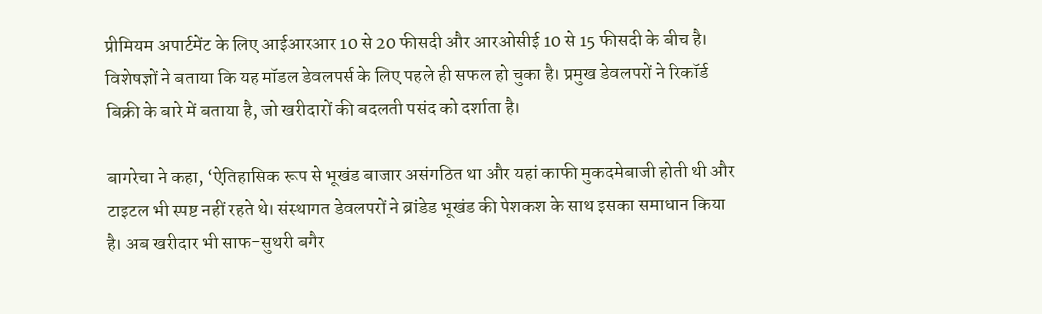प्रीमियम अपार्टमेंट के लिए आईआरआर 10 से 20 फीसदी और आरओसीई 10 से 15 फीसदी के बीच है। विशेषज्ञों ने बताया कि यह मॉडल डेवलपर्स के लिए पहले ही सफल हो चुका है। प्रमुख डेवलपरों ने रिकॉर्ड बिक्री के बारे में बताया है, जो खरीदारों की बदलती पसंद को दर्शाता है।

बागरेचा ने कहा, ‘ऐतिहासिक रूप से भूखंड बाजार असंगठित था और यहां काफी मुकदमेबाजी होती थी और टाइटल भी स्पष्ट नहीं रहते थे। संस्थागत डेवलपरों ने ब्रांडेड भूखंड की पेशकश के साथ इसका समाधान किया है। अब खरीदार भी साफ-सुथरी बगैर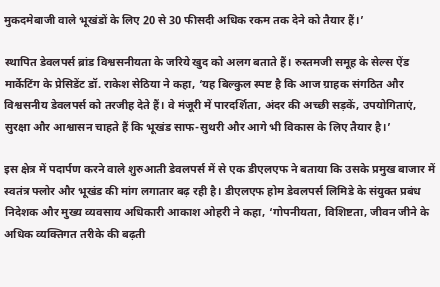मुकदमेबाजी वाले भूखंडों के लिए 20 से 30 फीसदी अधिक रकम तक देने को तैयार हैं।’

स्थापित डेवलपर्स ब्रांड विश्वसनीयता के जरिये खुद को अलग बताते हैं। रुस्तमजी समूह के सेल्स ऐंड मार्केटिंग के प्रेसिडेंट डॉ. राकेश सेठिया ने कहा, ‘यह बिल्कुल स्पष्ट है कि आज ग्राहक संगठित और विश्वसनीय डेवलपर्स को तरजीह देते हैं। वे मंजूरी में पारदर्शिता, अंदर की अच्छी सड़कें, उपयोगिताएं, सुरक्षा और आश्वासन चाहते हैं कि भूखंड साफ-सुथरी और आगे भी विकास के लिए तैयार है।’

इस क्षेत्र में पदार्पण करने वाले शुरुआती डेवलपर्स में से एक डीएलएफ ने बताया कि उसके प्रमुख बाजार में स्वतंत्र फ्लोर और भूखंड की मांग लगातार बढ़ रही है। डीएलएफ होम डेवलपर्स लिमिडे के संयुक्त प्रबंध निदेशक और मुख्य व्यवसाय अधिकारी आकाश ओहरी ने कहा, ‘गोपनीयता, विशिष्टता, जीवन जीने के अधिक व्यक्तिगत तरीके की बढ़ती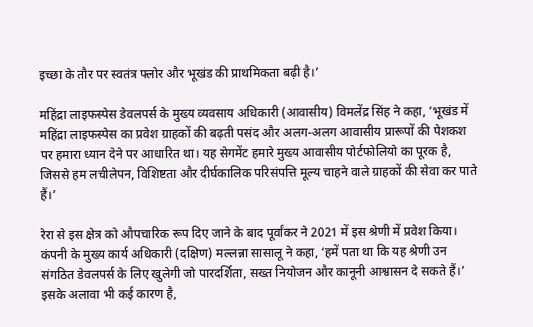इच्छा के तौर पर स्वतंत्र फ्लोर और भूखंड की प्राथमिकता बढ़ी है।’

महिंद्रा लाइफस्पेस डेवलपर्स के मुख्य व्यवसाय अधिकारी (आवासीय) विमलेंद्र सिंह ने कहा, ‘भूखंड में महिंद्रा लाइफस्पेस का प्रवेश ग्राहकों की बढ़ती पसंद और अलग-अलग आवासीय प्रारूपों की पेशकश पर हमारा ध्यान देने पर आधारित था। यह सेगमेंट हमारे मुख्य आवासीय पोर्टफोलियो का पूरक है, जिससे हम लचीलेपन, विशिष्टता और दीर्घकालिक परिसंपत्ति मूल्य चाहने वाले ग्राहकों की सेवा कर पाते हैं।’

रेरा से इस क्षेत्र को औपचारिक रूप दिए जाने के बाद पूर्वांकर ने 2021 में इस श्रेणी में प्रवेश किया। कंपनी के मुख्य कार्य अधिकारी (दक्षिण) मल्लन्ना सासालू ने कहा, ‘हमें पता था कि यह श्रेणी उन संगठित डेवलपर्स के लिए खुलेगी जो पारदर्शिता, सख्त नियोजन और कानूनी आश्वासन दे सकते हैं।’
इसके अलावा भी कई कारण है,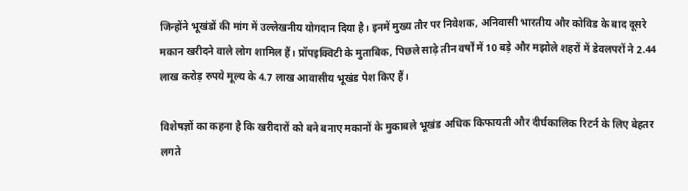जिन्होंने भूखंडों की मांग में उल्लेखनीय योगदान दिया है। इनमें मुख्य तौर पर निवेशक, अनिवासी भारतीय और कोविड के बाद दूसरे मकान खरीदने वाले लोग शामिल हैं। प्रॉपइक्विटी के मुताबिक, पिछले साढ़े तीन वर्षों में 10 बड़े और मझोले शहरों में डेवलपरों ने 2.44 लाख करोड़ रुपये मूल्य के 4.7 लाख आवासीय भूखंड पेश किए हैं।

विशेषज्ञों का कहना है कि खरीदारों को बने बनाए मकानों के मुकाबले भूखंड अधिक किफायती और दीर्घकालिक रिटर्न के लिए बेहतर लगते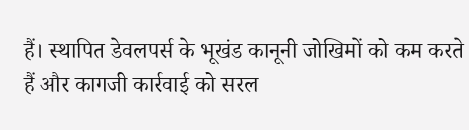हैं। स्थापित डेवलपर्स के भूखंड कानूनी जोखिमों को कम करते हैं और कागजी कार्रवाई को सरल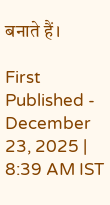बनाते हैं।

First Published - December 23, 2025 | 8:39 AM IST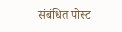संबंधित पोस्ट